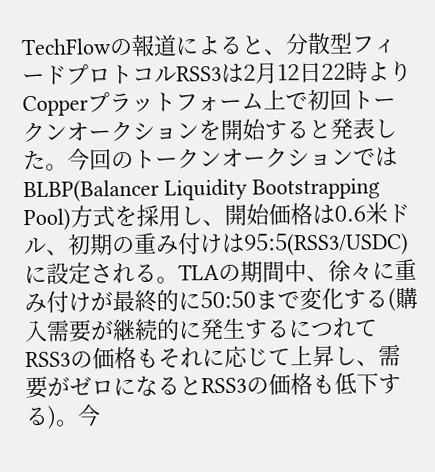TechFlowの報道によると、分散型フィードプロトコルRSS3は2月12日22時よりCopperプラットフォーム上で初回トークンオークションを開始すると発表した。今回のトークンオークションではBLBP(Balancer Liquidity Bootstrapping Pool)方式を採用し、開始価格は0.6米ドル、初期の重み付けは95:5(RSS3/USDC)に設定される。TLAの期間中、徐々に重み付けが最終的に50:50まで変化する(購入需要が継続的に発生するにつれてRSS3の価格もそれに応じて上昇し、需要がゼロになるとRSS3の価格も低下する)。今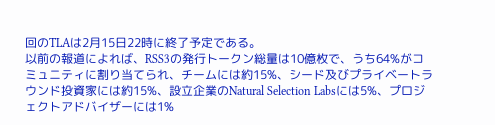回のTLAは2月15日22時に終了予定である。
以前の報道によれば、RSS3の発行トークン総量は10億枚で、うち64%がコミュニティに割り当てられ、チームには約15%、シード及びプライベートラウンド投資家には約15%、設立企業のNatural Selection Labsには5%、プロジェクトアドバイザーには1%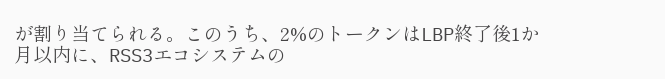が割り当てられる。このうち、2%のトークンはLBP終了後1か月以内に、RSS3エコシステムの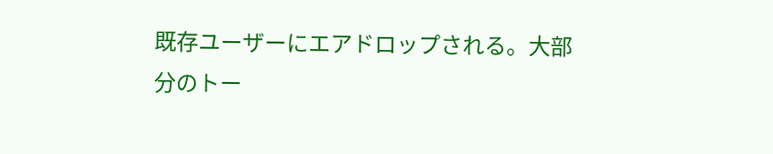既存ユーザーにエアドロップされる。大部分のトー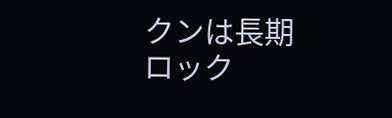クンは長期ロック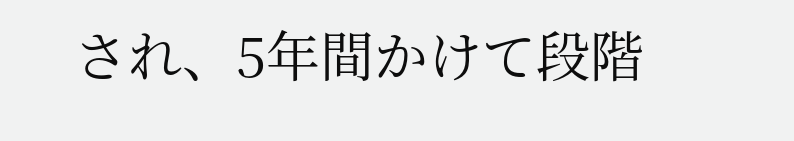され、5年間かけて段階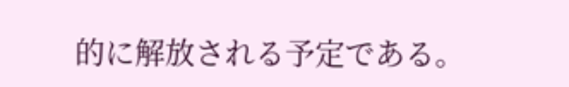的に解放される予定である。